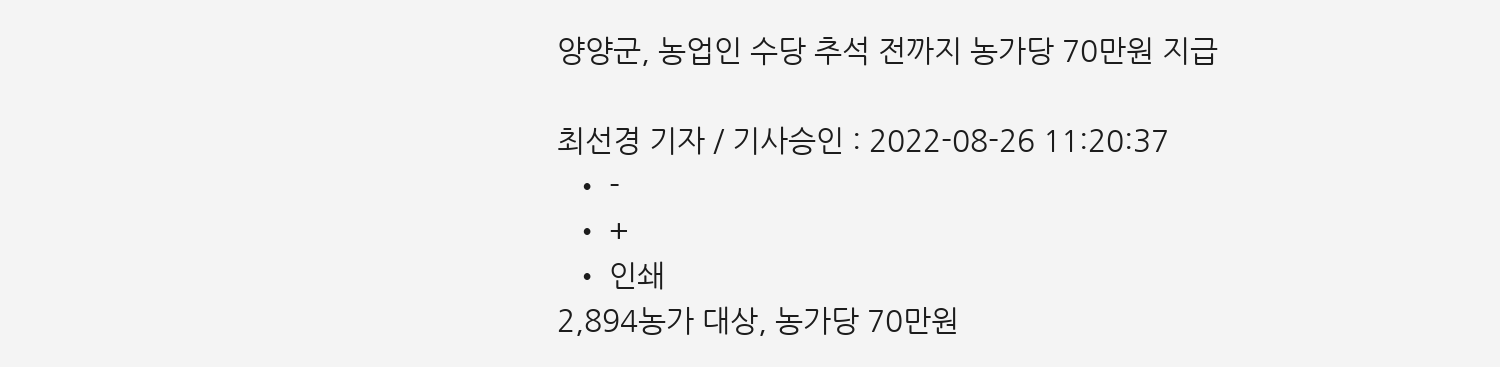양양군, 농업인 수당 추석 전까지 농가당 70만원 지급

최선경 기자 / 기사승인 : 2022-08-26 11:20:37
  • -
  • +
  • 인쇄
2,894농가 대상, 농가당 70만원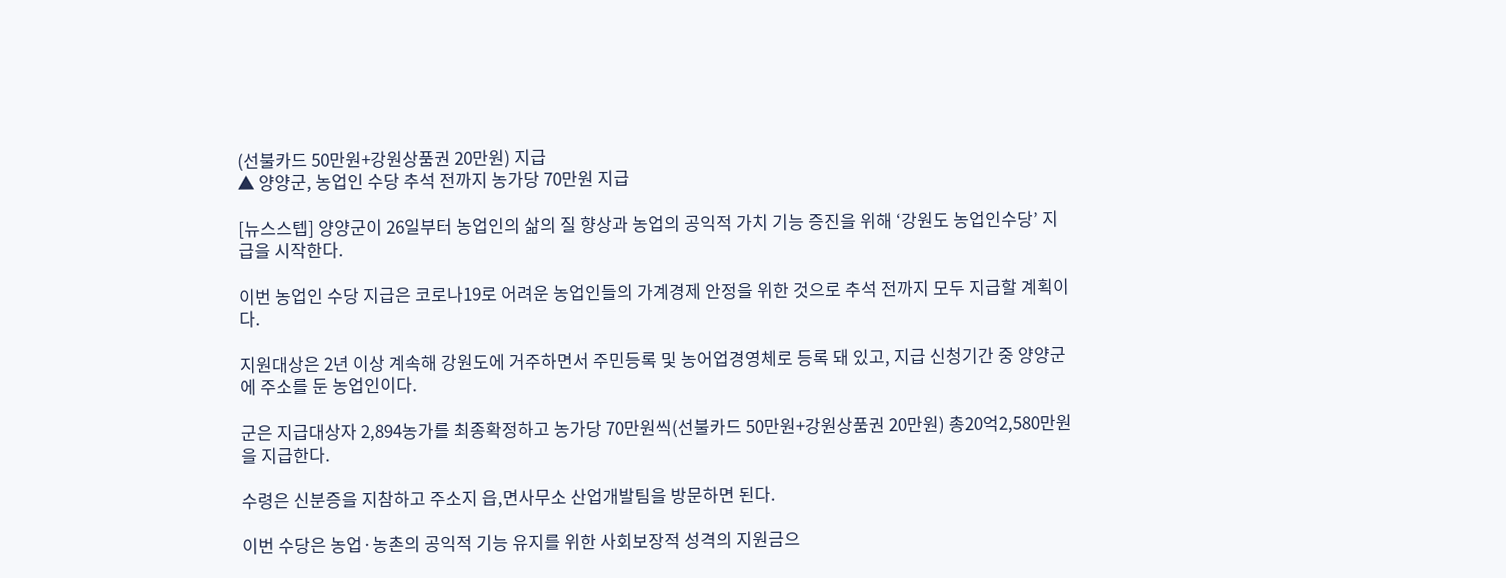(선불카드 50만원+강원상품권 20만원) 지급
▲ 양양군, 농업인 수당 추석 전까지 농가당 70만원 지급

[뉴스스텝] 양양군이 26일부터 농업인의 삶의 질 향상과 농업의 공익적 가치 기능 증진을 위해 ‘강원도 농업인수당’ 지급을 시작한다.

이번 농업인 수당 지급은 코로나19로 어려운 농업인들의 가계경제 안정을 위한 것으로 추석 전까지 모두 지급할 계획이다.

지원대상은 2년 이상 계속해 강원도에 거주하면서 주민등록 및 농어업경영체로 등록 돼 있고, 지급 신청기간 중 양양군에 주소를 둔 농업인이다.

군은 지급대상자 2,894농가를 최종확정하고 농가당 70만원씩(선불카드 50만원+강원상품권 20만원) 총20억2,580만원을 지급한다.

수령은 신분증을 지참하고 주소지 읍,면사무소 산업개발팀을 방문하면 된다.

이번 수당은 농업·농촌의 공익적 기능 유지를 위한 사회보장적 성격의 지원금으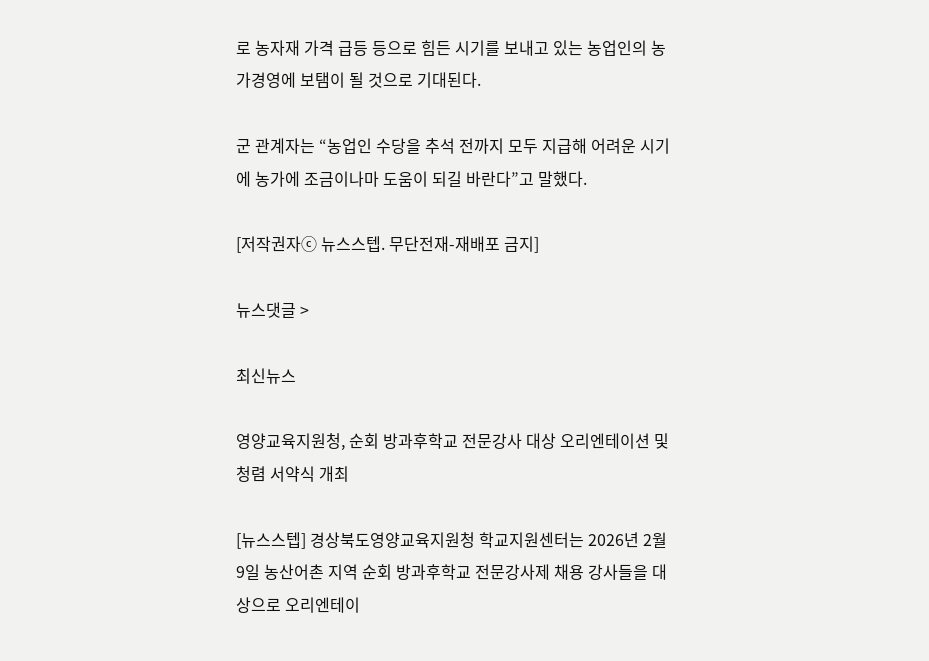로 농자재 가격 급등 등으로 힘든 시기를 보내고 있는 농업인의 농가경영에 보탬이 될 것으로 기대된다.

군 관계자는 “농업인 수당을 추석 전까지 모두 지급해 어려운 시기에 농가에 조금이나마 도움이 되길 바란다”고 말했다.

[저작권자ⓒ 뉴스스텝. 무단전재-재배포 금지]

뉴스댓글 >

최신뉴스

영양교육지원청, 순회 방과후학교 전문강사 대상 오리엔테이션 및 청렴 서약식 개최

[뉴스스텝] 경상북도영양교육지원청 학교지원센터는 2026년 2월 9일 농산어촌 지역 순회 방과후학교 전문강사제 채용 강사들을 대상으로 오리엔테이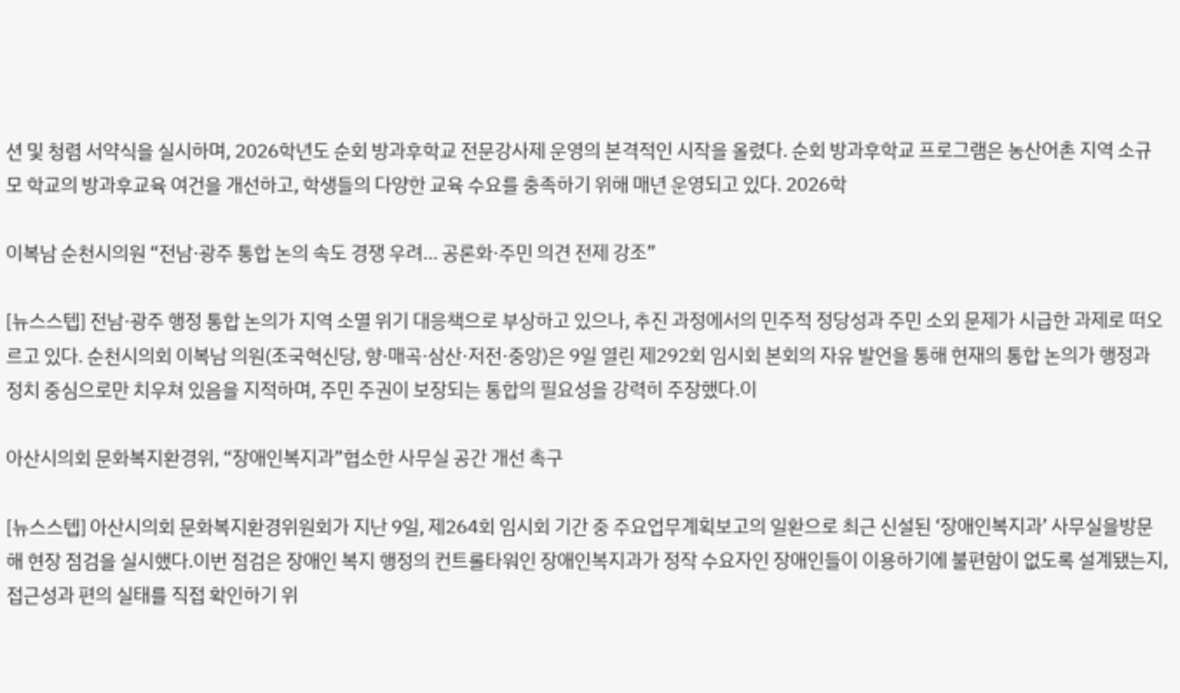션 및 청렴 서약식을 실시하며, 2026학년도 순회 방과후학교 전문강사제 운영의 본격적인 시작을 올렸다. 순회 방과후학교 프로그램은 농산어촌 지역 소규모 학교의 방과후교육 여건을 개선하고, 학생들의 다양한 교육 수요를 충족하기 위해 매년 운영되고 있다. 2026학

이복남 순천시의원 “전남·광주 통합 논의 속도 경쟁 우려… 공론화·주민 의견 전제 강조”

[뉴스스텝] 전남·광주 행정 통합 논의가 지역 소멸 위기 대응책으로 부상하고 있으나, 추진 과정에서의 민주적 정당성과 주민 소외 문제가 시급한 과제로 떠오르고 있다. 순천시의회 이복남 의원(조국혁신당, 향·매곡·삼산·저전·중앙)은 9일 열린 제292회 임시회 본회의 자유 발언을 통해 현재의 통합 논의가 행정과 정치 중심으로만 치우쳐 있음을 지적하며, 주민 주권이 보장되는 통합의 필요성을 강력히 주장했다.이

아산시의회 문화복지환경위, “장애인복지과”협소한 사무실 공간 개선 촉구

[뉴스스텝] 아산시의회 문화복지환경위원회가 지난 9일, 제264회 임시회 기간 중 주요업무계획보고의 일환으로 최근 신설된 ‘장애인복지과’ 사무실을방문해 현장 점검을 실시했다.이번 점검은 장애인 복지 행정의 컨트롤타워인 장애인복지과가 정작 수요자인 장애인들이 이용하기에 불편함이 없도록 설계됐는지, 접근성과 편의 실태를 직접 확인하기 위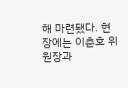해 마련됐다. 현장에는 이춘호 위원장과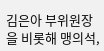김은아 부위원장을 비롯해 맹의석,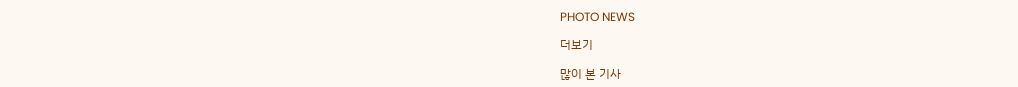PHOTO NEWS

더보기

많이 본 기사